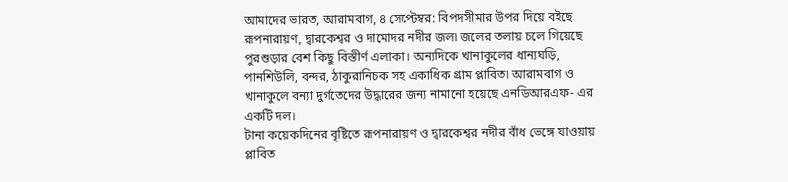আমাদের ভারত, আরামবাগ, ৪ সেপ্টেম্বর: বিপদসীমার উপর দিয়ে বইছে রূপনারায়ণ, দ্বারকেশ্বর ও দামোদর নদীর জল৷ জলের তলায় চলে গিয়েছে পুরশুড়ার বেশ কিছু বিস্তীর্ণ এলাকা। অন্যদিকে খানাকুলের ধান্যঘড়ি, পানশিউলি, বন্দর, ঠাকুরানিচক সহ একাধিক গ্রাম প্লাবিত৷ আরামবাগ ও খানাকুলে বন্যা দুর্গতেদের উদ্ধারের জন্য নামানো হয়েছে এনডিআরএফ- এর একটি দল।
টানা কয়েকদিনের বৃষ্টিতে রূপনারায়ণ ও দ্বারকেশ্বর নদীর বাঁধ ভেঙ্গে যাওয়ায় প্লাবিত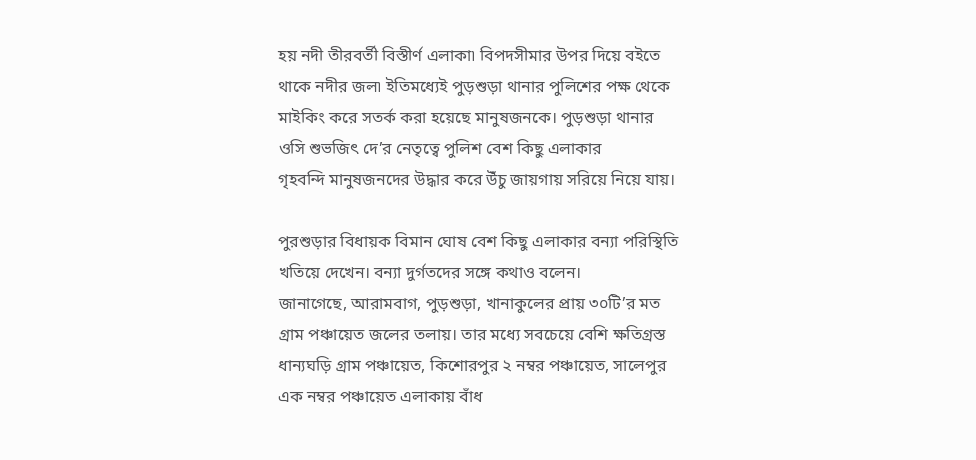হয় নদী তীরবর্তী বিস্তীর্ণ এলাকা৷ বিপদসীমার উপর দিয়ে বইতে থাকে নদীর জল৷ ইতিমধ্যেই পুড়শুড়া থানার পুলিশের পক্ষ থেকে মাইকিং করে সতর্ক করা হয়েছে মানুষজনকে। পুড়শুড়া থানার ওসি শুভজিৎ দে’র নেতৃত্বে পুলিশ বেশ কিছু এলাকার
গৃহবন্দি মানুষজনদের উদ্ধার করে উঁচু জায়গায় সরিয়ে নিয়ে যায়।

পুরশুড়ার বিধায়ক বিমান ঘোষ বেশ কিছু এলাকার বন্যা পরিস্থিতি খতিয়ে দেখেন। বন্যা দুর্গতদের সঙ্গে কথাও বলেন।
জানাগেছে, আরামবাগ, পুড়শুড়া, খানাকুলের প্রায় ৩০টি’র মত গ্রাম পঞ্চায়েত জলের তলায়। তার মধ্যে সবচেয়ে বেশি ক্ষতিগ্রস্ত ধান্যঘড়ি গ্রাম পঞ্চায়েত, কিশোরপুর ২ নম্বর পঞ্চায়েত, সালেপুর এক নম্বর পঞ্চায়েত এলাকায় বাঁধ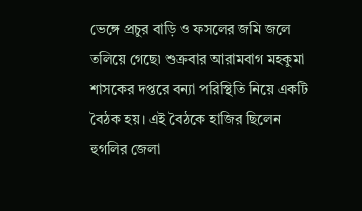ভেঙ্গে প্রচুর বাড়ি ও ফসলের জমি জলে তলিয়ে গেছে৷ শুক্রবার আরামবাগ মহকুমা শাসকের দপ্তরে বন্যা পরিস্থিতি নিয়ে একটি বৈঠক হয়। এই বৈঠকে হাজির ছিলেন হুগলির জেলা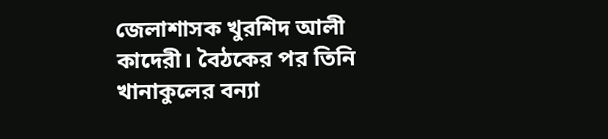জেলাশাসক খুরশিদ আলী কাদেরী। বৈঠকের পর তিনি খানাকুলের বন্যা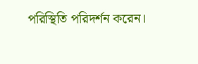পরিস্থিতি পরিদর্শন করেন।